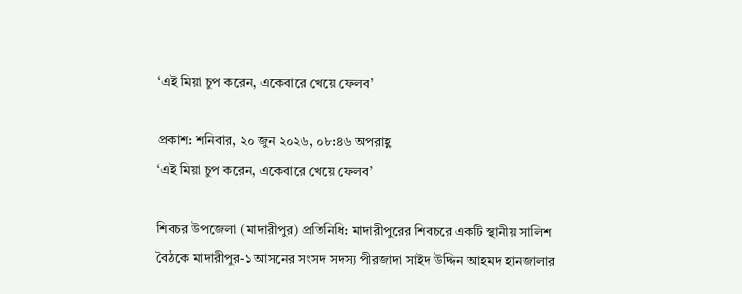‘এই মিয়া চুপ করেন, একেবারে খেয়ে ফেলব’

প্রকাশ: শনিবার, ২০ জুন ২০২৬, ০৮:৪৬ অপরাহ্ণ
‘এই মিয়া চুপ করেন, একেবারে খেয়ে ফেলব’

শিবচর উপজেলা (মাদারীপুর) প্রতিনিধি: মাদারীপুরের শিবচরে একটি স্থানীয় সালিশ বৈঠকে মাদারীপুর-১ আসনের সংসদ সদস্য পীরজাদা সাইদ উদ্দিন আহমদ হানজালার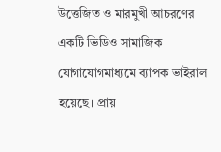উত্তেজিত ও মারমুখী আচরণের একটি ভিডিও সামাজিক যোগাযোগমাধ্যমে ব্যাপক ভাইরাল হয়েছে। প্রায়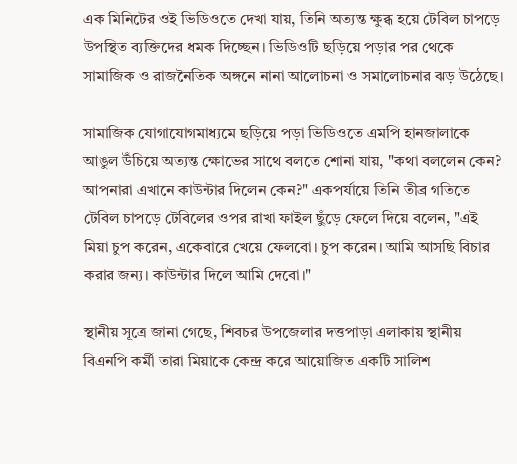এক মিনিটের ওই ভিডিওতে দেখা যায়, তিনি অত্যন্ত ক্ষুব্ধ হয়ে টেবিল চাপড়ে উপস্থিত ব্যক্তিদের ধমক দিচ্ছেন। ভিডিওটি ছড়িয়ে পড়ার পর থেকে সামাজিক ও রাজনৈতিক অঙ্গনে নানা আলোচনা ও সমালোচনার ঝড় উঠেছে।

সামাজিক যোগাযোগমাধ্যমে ছড়িয়ে পড়া ভিডিওতে এমপি হানজালাকে আঙুল উঁচিয়ে অত্যন্ত ক্ষোভের সাথে বলতে শোনা যায়, "কথা বললেন কেন? আপনারা এখানে কাউন্টার দিলেন কেন?" একপর্যায়ে তিনি তীব্র গতিতে টেবিল চাপড়ে টেবিলের ওপর রাখা ফাইল ছুঁড়ে ফেলে দিয়ে বলেন, "এই মিয়া চুপ করেন, একেবারে খেয়ে ফেলবো। চুপ করেন। আমি আসছি বিচার করার জন্য। কাউন্টার দিলে আমি দেবো।"

স্থানীয় সূত্রে জানা গেছে, শিবচর উপজেলার দত্তপাড়া এলাকায় স্থানীয় বিএনপি কর্মী তারা মিয়াকে কেন্দ্র করে আয়োজিত একটি সালিশ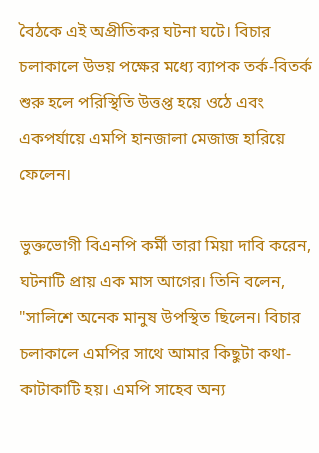বৈঠকে এই অপ্রীতিকর ঘটনা ঘটে। বিচার চলাকালে উভয় পক্ষের মধ্যে ব্যাপক তর্ক-বিতর্ক শুরু হলে পরিস্থিতি উত্তপ্ত হয়ে ওঠে এবং একপর্যায়ে এমপি হানজালা মেজাজ হারিয়ে ফেলেন।

ভুক্তভোগী বিএনপি কর্মী তারা মিয়া দাবি করেন, ঘটনাটি প্রায় এক মাস আগের। তিনি বলেন, "সালিশে অনেক মানুষ উপস্থিত ছিলেন। বিচার চলাকালে এমপির সাথে আমার কিছুটা কথা-কাটাকাটি হয়। এমপি সাহেব অন্য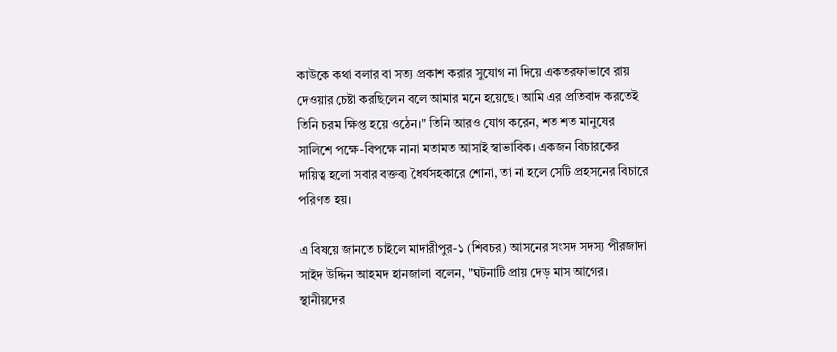কাউকে কথা বলার বা সত্য প্রকাশ করার সুযোগ না দিয়ে একতরফাভাবে রায় দেওয়ার চেষ্টা করছিলেন বলে আমার মনে হয়েছে। আমি এর প্রতিবাদ করতেই তিনি চরম ক্ষিপ্ত হয়ে ওঠেন।" তিনি আরও যোগ করেন, শত শত মানুষের সালিশে পক্ষে-বিপক্ষে নানা মতামত আসাই স্বাভাবিক। একজন বিচারকের দায়িত্ব হলো সবার বক্তব্য ধৈর্যসহকারে শোনা, তা না হলে সেটি প্রহসনের বিচারে পরিণত হয়।

এ বিষয়ে জানতে চাইলে মাদারীপুর-১ (শিবচর) আসনের সংসদ সদস্য পীরজাদা সাইদ উদ্দিন আহমদ হানজালা বলেন, "ঘটনাটি প্রায় দেড় মাস আগের। স্থানীয়দের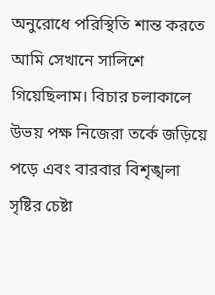অনুরোধে পরিস্থিতি শান্ত করতে আমি সেখানে সালিশে গিয়েছিলাম। বিচার চলাকালে উভয় পক্ষ নিজেরা তর্কে জড়িয়ে পড়ে এবং বারবার বিশৃঙ্খলা সৃষ্টির চেষ্টা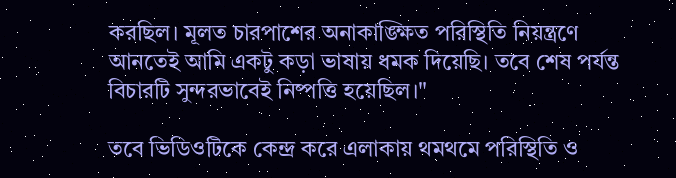করছিল। মূলত চারপাশের অনাকাঙ্ক্ষিত পরিস্থিতি নিয়ন্ত্রণে আনতেই আমি একটু কড়া ভাষায় ধমক দিয়েছি। তবে শেষ পর্যন্ত বিচারটি সুন্দরভাবেই নিষ্পত্তি হয়েছিল।"

তবে ভিডিওটিকে কেন্দ্র করে এলাকায় থমথমে পরিস্থিতি ও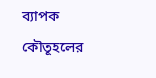ব্যাপক কৌতূহলের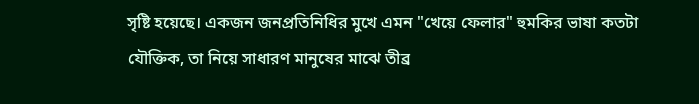সৃষ্টি হয়েছে। একজন জনপ্রতিনিধির মুখে এমন "খেয়ে ফেলার" হুমকির ভাষা কতটা যৌক্তিক, তা নিয়ে সাধারণ মানুষের মাঝে তীব্র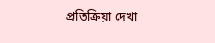প্রতিক্রিয়া দেখা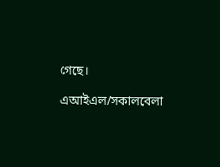গেছে।

এআইএল/সকালবেলা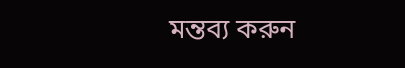মন্তব্য করুন